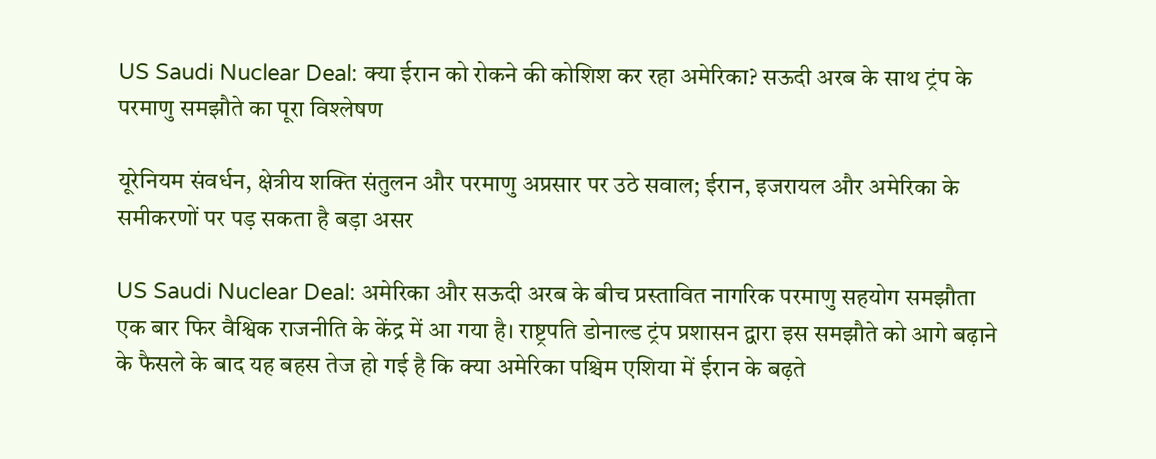US Saudi Nuclear Deal: क्या ईरान को रोकने की कोशिश कर रहा अमेरिका? सऊदी अरब के साथ ट्रंप के परमाणु समझौते का पूरा विश्लेषण

यूरेनियम संवर्धन, क्षेत्रीय शक्ति संतुलन और परमाणु अप्रसार पर उठे सवाल; ईरान, इजरायल और अमेरिका के समीकरणों पर पड़ सकता है बड़ा असर

US Saudi Nuclear Deal: अमेरिका और सऊदी अरब के बीच प्रस्तावित नागरिक परमाणु सहयोग समझौता एक बार फिर वैश्विक राजनीति के केंद्र में आ गया है। राष्ट्रपति डोनाल्ड ट्रंप प्रशासन द्वारा इस समझौते को आगे बढ़ाने के फैसले के बाद यह बहस तेज हो गई है कि क्या अमेरिका पश्चिम एशिया में ईरान के बढ़ते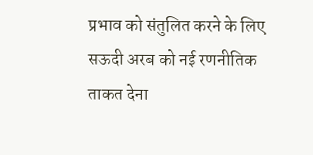प्रभाव को संतुलित करने के लिए सऊदी अरब को नई रणनीतिक ताकत देना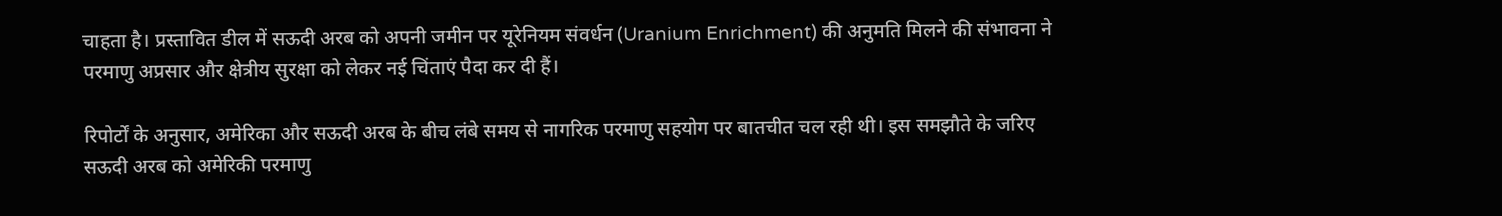चाहता है। प्रस्तावित डील में सऊदी अरब को अपनी जमीन पर यूरेनियम संवर्धन (Uranium Enrichment) की अनुमति मिलने की संभावना ने परमाणु अप्रसार और क्षेत्रीय सुरक्षा को लेकर नई चिंताएं पैदा कर दी हैं।

रिपोर्टों के अनुसार, अमेरिका और सऊदी अरब के बीच लंबे समय से नागरिक परमाणु सहयोग पर बातचीत चल रही थी। इस समझौते के जरिए सऊदी अरब को अमेरिकी परमाणु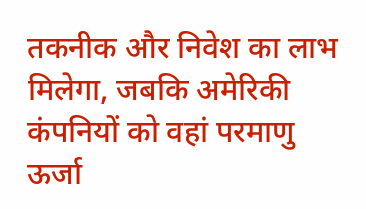तकनीक और निवेश का लाभ मिलेगा, जबकि अमेरिकी कंपनियों को वहां परमाणु ऊर्जा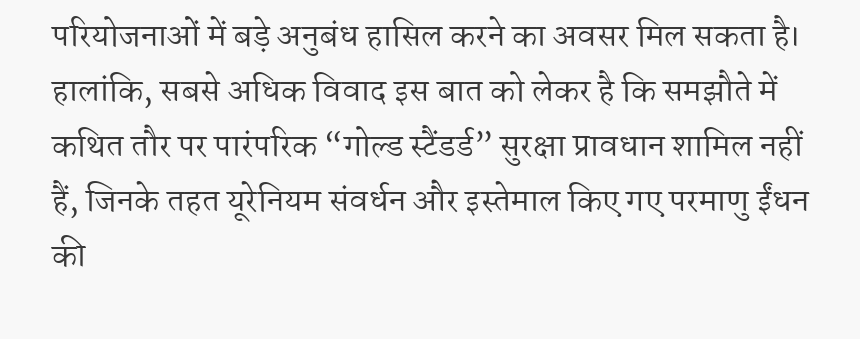परियोजनाओं में बड़े अनुबंध हासिल करने का अवसर मिल सकता है। हालांकि, सबसे अधिक विवाद इस बात को लेकर है कि समझौते में कथित तौर पर पारंपरिक “गोल्ड स्टैंडर्ड” सुरक्षा प्रावधान शामिल नहीं हैं, जिनके तहत यूरेनियम संवर्धन और इस्तेमाल किए गए परमाणु ईंधन की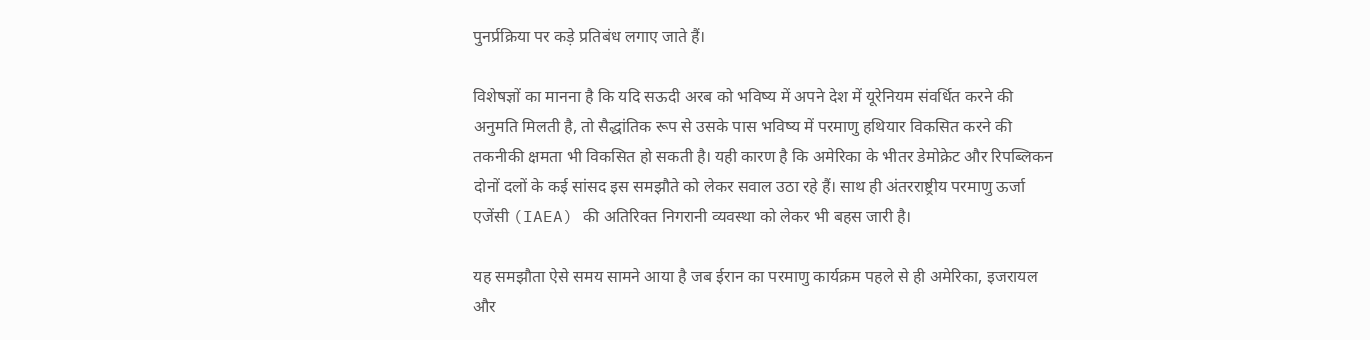पुनर्प्रक्रिया पर कड़े प्रतिबंध लगाए जाते हैं।

विशेषज्ञों का मानना है कि यदि सऊदी अरब को भविष्य में अपने देश में यूरेनियम संवर्धित करने की अनुमति मिलती है, तो सैद्धांतिक रूप से उसके पास भविष्य में परमाणु हथियार विकसित करने की तकनीकी क्षमता भी विकसित हो सकती है। यही कारण है कि अमेरिका के भीतर डेमोक्रेट और रिपब्लिकन दोनों दलों के कई सांसद इस समझौते को लेकर सवाल उठा रहे हैं। साथ ही अंतरराष्ट्रीय परमाणु ऊर्जा एजेंसी (IAEA) की अतिरिक्त निगरानी व्यवस्था को लेकर भी बहस जारी है।

यह समझौता ऐसे समय सामने आया है जब ईरान का परमाणु कार्यक्रम पहले से ही अमेरिका, इजरायल और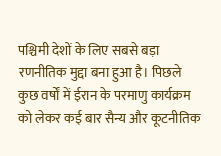पश्चिमी देशों के लिए सबसे बड़ा रणनीतिक मुद्दा बना हुआ है। पिछले कुछ वर्षों में ईरान के परमाणु कार्यक्रम को लेकर कई बार सैन्य और कूटनीतिक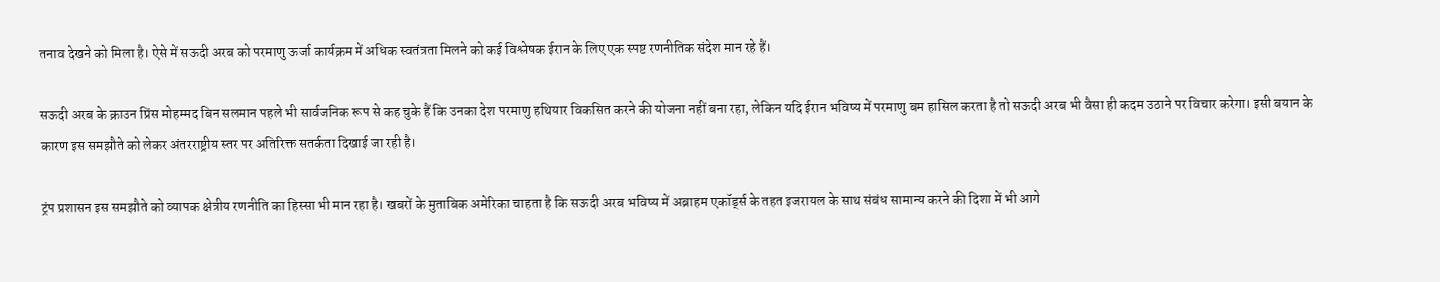तनाव देखने को मिला है। ऐसे में सऊदी अरब को परमाणु ऊर्जा कार्यक्रम में अधिक स्वतंत्रता मिलने को कई विश्लेषक ईरान के लिए एक स्पष्ट रणनीतिक संदेश मान रहे हैं।

सऊदी अरब के क्राउन प्रिंस मोहम्मद बिन सलमान पहले भी सार्वजनिक रूप से कह चुके हैं कि उनका देश परमाणु हथियार विकसित करने की योजना नहीं बना रहा, लेकिन यदि ईरान भविष्य में परमाणु बम हासिल करता है तो सऊदी अरब भी वैसा ही कदम उठाने पर विचार करेगा। इसी बयान के कारण इस समझौते को लेकर अंतरराष्ट्रीय स्तर पर अतिरिक्त सतर्कता दिखाई जा रही है।

ट्रंप प्रशासन इस समझौते को व्यापक क्षेत्रीय रणनीति का हिस्सा भी मान रहा है। खबरों के मुताबिक अमेरिका चाहता है कि सऊदी अरब भविष्य में अब्राहम एकॉर्ड्स के तहत इजरायल के साथ संबंध सामान्य करने की दिशा में भी आगे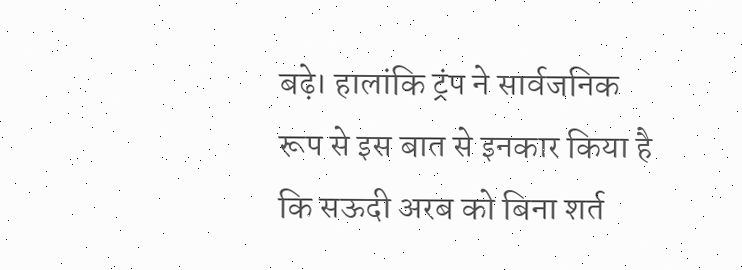बढ़े। हालांकि ट्रंप ने सार्वजनिक रूप से इस बात से इनकार किया है कि सऊदी अरब को बिना शर्त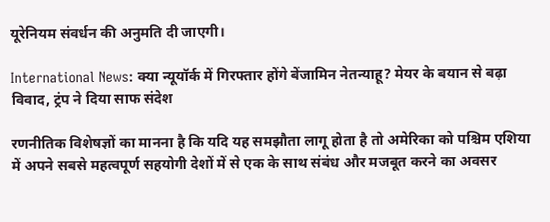यूरेनियम संवर्धन की अनुमति दी जाएगी।

International News: क्या न्यूयॉर्क में गिरफ्तार होंगे बेंजामिन नेतन्याहू? मेयर के बयान से बढ़ा विवाद, ट्रंप ने दिया साफ संदेश

रणनीतिक विशेषज्ञों का मानना है कि यदि यह समझौता लागू होता है तो अमेरिका को पश्चिम एशिया में अपने सबसे महत्वपूर्ण सहयोगी देशों में से एक के साथ संबंध और मजबूत करने का अवसर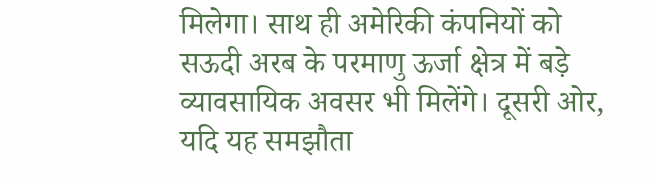मिलेगा। साथ ही अमेरिकी कंपनियों को सऊदी अरब के परमाणु ऊर्जा क्षेत्र में बड़े व्यावसायिक अवसर भी मिलेंगे। दूसरी ओर, यदि यह समझौता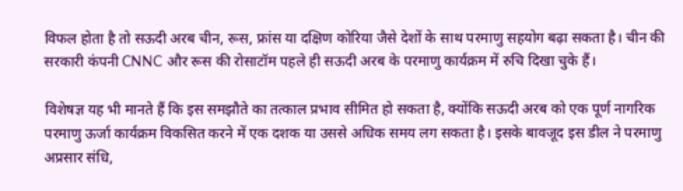विफल होता है तो सऊदी अरब चीन, रूस, फ्रांस या दक्षिण कोरिया जैसे देशों के साथ परमाणु सहयोग बढ़ा सकता है। चीन की सरकारी कंपनी CNNC और रूस की रोसाटॉम पहले ही सऊदी अरब के परमाणु कार्यक्रम में रुचि दिखा चुके हैं।

विशेषज्ञ यह भी मानते हैं कि इस समझौते का तत्काल प्रभाव सीमित हो सकता है, क्योंकि सऊदी अरब को एक पूर्ण नागरिक परमाणु ऊर्जा कार्यक्रम विकसित करने में एक दशक या उससे अधिक समय लग सकता है। इसके बावजूद इस डील ने परमाणु अप्रसार संधि,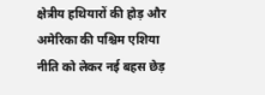क्षेत्रीय हथियारों की होड़ और अमेरिका की पश्चिम एशिया नीति को लेकर नई बहस छेड़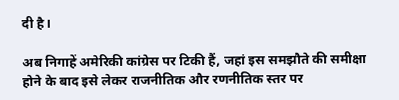दी है।

अब निगाहें अमेरिकी कांग्रेस पर टिकी हैं, जहां इस समझौते की समीक्षा होने के बाद इसे लेकर राजनीतिक और रणनीतिक स्तर पर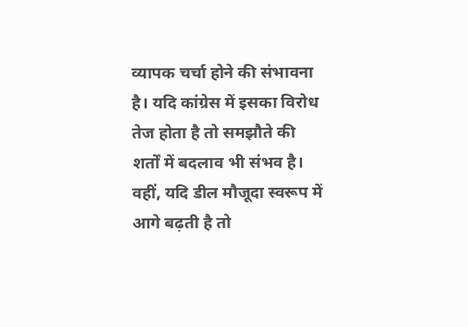व्यापक चर्चा होने की संभावना है। यदि कांग्रेस में इसका विरोध तेज होता है तो समझौते की शर्तों में बदलाव भी संभव है। वहीं, यदि डील मौजूदा स्वरूप में आगे बढ़ती है तो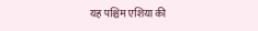यह पश्चिम एशिया की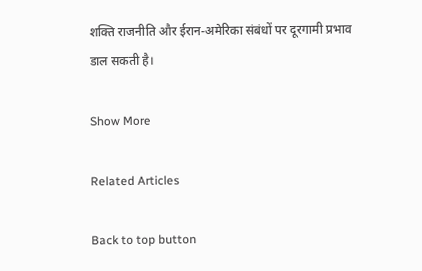शक्ति राजनीति और ईरान-अमेरिका संबंधों पर दूरगामी प्रभाव डाल सकती है।

Show More

Related Articles

Back to top button